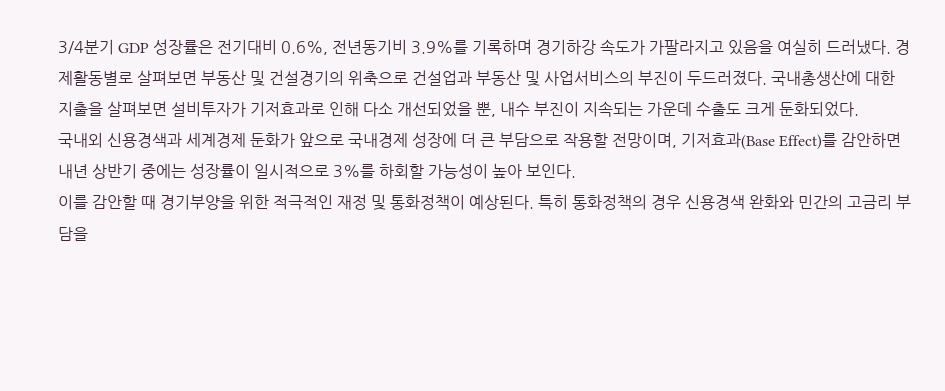3/4분기 GDP 성장률은 전기대비 0.6%, 전년동기비 3.9%를 기록하며 경기하강 속도가 가팔라지고 있음을 여실히 드러냈다. 경제활동별로 살펴보면 부동산 및 건설경기의 위축으로 건설업과 부동산 및 사업서비스의 부진이 두드러졌다. 국내총생산에 대한 지출을 살펴보면 설비투자가 기저효과로 인해 다소 개선되었을 뿐, 내수 부진이 지속되는 가운데 수출도 크게 둔화되었다.
국내외 신용경색과 세계경제 둔화가 앞으로 국내경제 성장에 더 큰 부담으로 작용할 전망이며, 기저효과(Base Effect)를 감안하면 내년 상반기 중에는 성장률이 일시적으로 3%를 하회할 가능성이 높아 보인다.
이를 감안할 때 경기부양을 위한 적극적인 재정 및 통화정책이 예상된다. 특히 통화정책의 경우 신용경색 완화와 민간의 고금리 부담을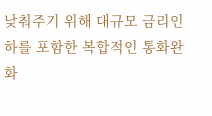낮춰주기 위해 대규모 금리인하를 포함한 복합적인 통화완화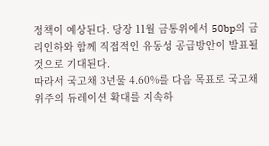정책이 예상된다. 당장 11월 금통위에서 50bp의 금리인하와 함께 직접적인 유동성 공급방안이 발표될 것으로 기대된다.
따라서 국고채 3년물 4.60%를 다음 목표로 국고채 위주의 듀레이션 확대를 지속하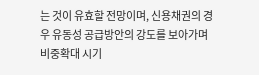는 것이 유효할 전망이며, 신용채권의 경우 유동성 공급방안의 강도를 보아가며 비중확대 시기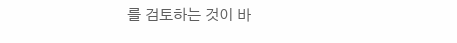를 검토하는 것이 바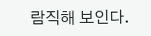람직해 보인다.